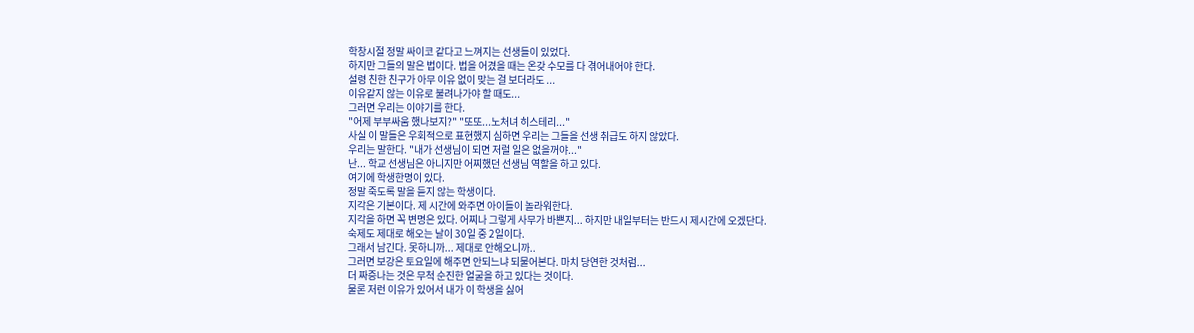학창시절 정말 싸이코 같다고 느껴지는 선생들이 있었다.
하지만 그들의 말은 법이다. 법을 어겼을 때는 온갖 수모를 다 겪어내어야 한다.
설령 친한 친구가 아무 이유 없이 맞는 걸 보더라도 ...
이유같지 않는 이유로 불려나가야 할 때도...
그러면 우리는 이야기를 한다.
"어제 부부싸움 했나보지?" "또또...노처녀 히스테리..."
사실 이 말들은 우회적으로 표현했지 심하면 우리는 그들을 선생 취급도 하지 않았다.
우리는 말한다. "내가 선생님이 되면 저럴 일은 없을꺼야..."
난... 학교 선생님은 아니지만 어찌했던 선생님 역할을 하고 있다.
여기에 학생한명이 있다.
정말 죽도록 말을 듣지 않는 학생이다.
지각은 기본이다. 제 시간에 와주면 아이들이 놀라워한다.
지각을 하면 꼭 변명은 있다. 어찌나 그렇게 사무가 바쁜지... 하지만 내일부터는 반드시 제시간에 오겠단다.
숙제도 제대로 해오는 날이 30일 중 2일이다.
그래서 남긴다. 못하니까... 제대로 안해오니까..
그러면 보강은 토요일에 해주면 안되느냐 되물어본다. 마치 당연한 것처럼...
더 짜증나는 것은 무척 순진한 얼굴을 하고 있다는 것이다.
물론 저런 이유가 있어서 내가 이 학생을 싫어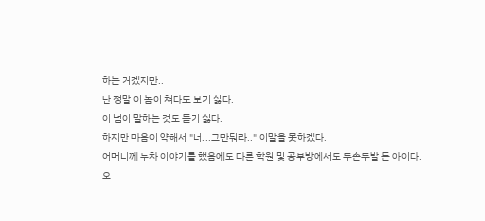하는 거겠지만..
난 정말 이 놈이 쳐다도 보기 싫다.
이 넘이 말하는 것도 듣기 싫다.
하지만 마음이 약해서 "너...그만둬라.." 이말을 못하겠다.
어머니께 누차 이야기를 했음에도 다른 학원 및 공부방에서도 두손두발 든 아이다.
오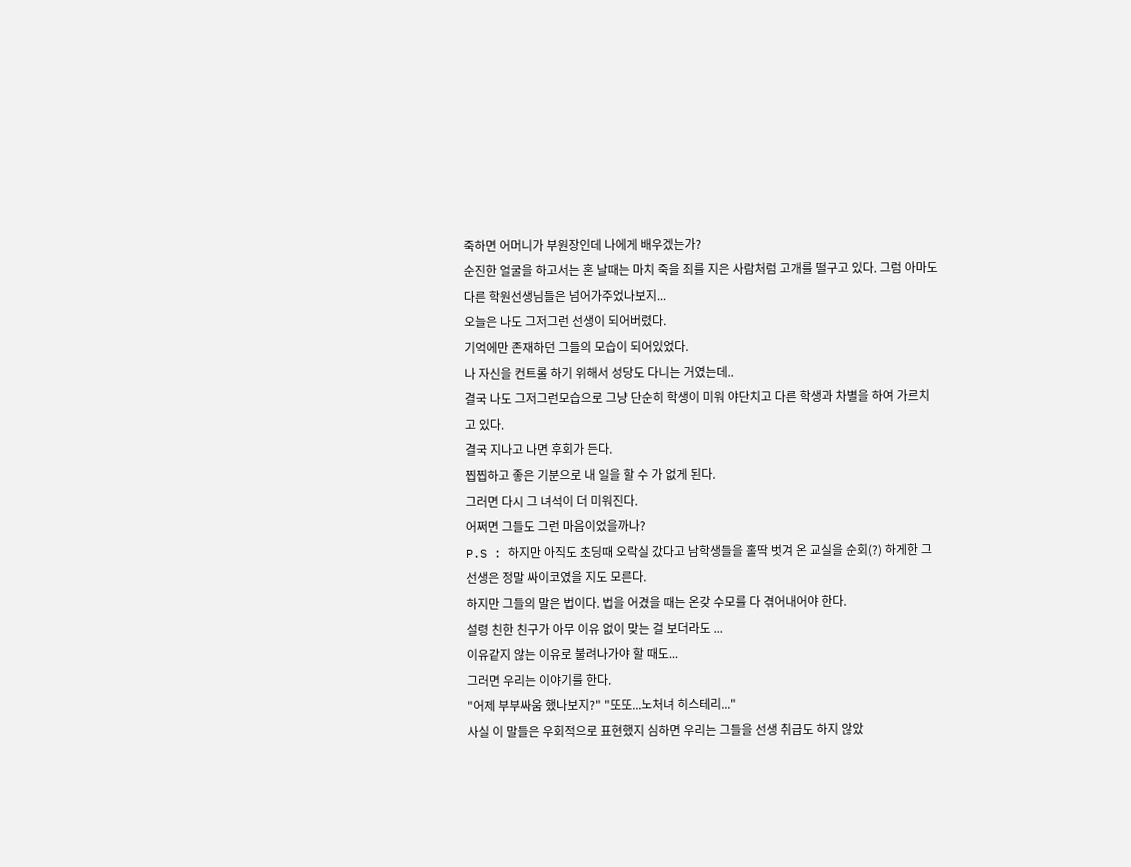죽하면 어머니가 부원장인데 나에게 배우겠는가?
순진한 얼굴을 하고서는 혼 날때는 마치 죽을 죄를 지은 사람처럼 고개를 떨구고 있다. 그럼 아마도 다른 학원선생님들은 넘어가주었나보지...
오늘은 나도 그저그런 선생이 되어버렸다.
기억에만 존재하던 그들의 모습이 되어있었다.
나 자신을 컨트롤 하기 위해서 성당도 다니는 거였는데..
결국 나도 그저그런모습으로 그냥 단순히 학생이 미워 야단치고 다른 학생과 차별을 하여 가르치고 있다.
결국 지나고 나면 후회가 든다.
찝찝하고 좋은 기분으로 내 일을 할 수 가 없게 된다.
그러면 다시 그 녀석이 더 미워진다.
어쩌면 그들도 그런 마음이었을까나?
P.S : 하지만 아직도 초딩때 오락실 갔다고 남학생들을 홀딱 벗겨 온 교실을 순회(?) 하게한 그 선생은 정말 싸이코였을 지도 모른다.
하지만 그들의 말은 법이다. 법을 어겼을 때는 온갖 수모를 다 겪어내어야 한다.
설령 친한 친구가 아무 이유 없이 맞는 걸 보더라도 ...
이유같지 않는 이유로 불려나가야 할 때도...
그러면 우리는 이야기를 한다.
"어제 부부싸움 했나보지?" "또또...노처녀 히스테리..."
사실 이 말들은 우회적으로 표현했지 심하면 우리는 그들을 선생 취급도 하지 않았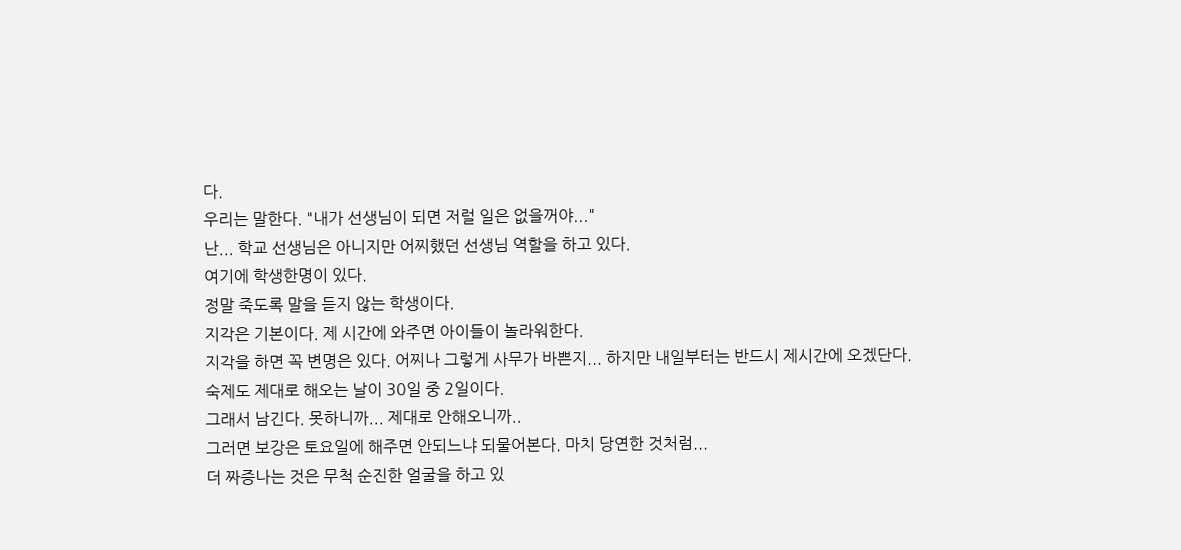다.
우리는 말한다. "내가 선생님이 되면 저럴 일은 없을꺼야..."
난... 학교 선생님은 아니지만 어찌했던 선생님 역할을 하고 있다.
여기에 학생한명이 있다.
정말 죽도록 말을 듣지 않는 학생이다.
지각은 기본이다. 제 시간에 와주면 아이들이 놀라워한다.
지각을 하면 꼭 변명은 있다. 어찌나 그렇게 사무가 바쁜지... 하지만 내일부터는 반드시 제시간에 오겠단다.
숙제도 제대로 해오는 날이 30일 중 2일이다.
그래서 남긴다. 못하니까... 제대로 안해오니까..
그러면 보강은 토요일에 해주면 안되느냐 되물어본다. 마치 당연한 것처럼...
더 짜증나는 것은 무척 순진한 얼굴을 하고 있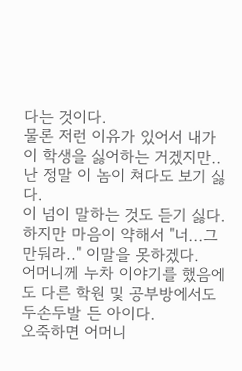다는 것이다.
물론 저런 이유가 있어서 내가 이 학생을 싫어하는 거겠지만..
난 정말 이 놈이 쳐다도 보기 싫다.
이 넘이 말하는 것도 듣기 싫다.
하지만 마음이 약해서 "너...그만둬라.." 이말을 못하겠다.
어머니께 누차 이야기를 했음에도 다른 학원 및 공부방에서도 두손두발 든 아이다.
오죽하면 어머니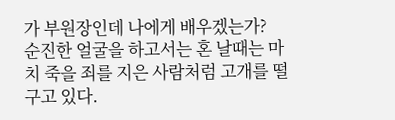가 부원장인데 나에게 배우겠는가?
순진한 얼굴을 하고서는 혼 날때는 마치 죽을 죄를 지은 사람처럼 고개를 떨구고 있다.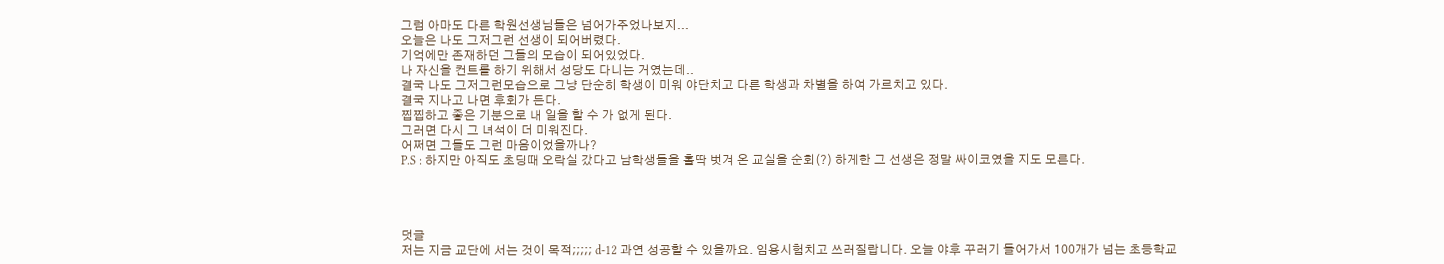그럼 아마도 다른 학원선생님들은 넘어가주었나보지...
오늘은 나도 그저그런 선생이 되어버렸다.
기억에만 존재하던 그들의 모습이 되어있었다.
나 자신을 컨트롤 하기 위해서 성당도 다니는 거였는데..
결국 나도 그저그런모습으로 그냥 단순히 학생이 미워 야단치고 다른 학생과 차별을 하여 가르치고 있다.
결국 지나고 나면 후회가 든다.
찝찝하고 좋은 기분으로 내 일을 할 수 가 없게 된다.
그러면 다시 그 녀석이 더 미워진다.
어쩌면 그들도 그런 마음이었을까나?
P.S : 하지만 아직도 초딩때 오락실 갔다고 남학생들을 홀딱 벗겨 온 교실을 순회(?) 하게한 그 선생은 정말 싸이코였을 지도 모른다.




덧글
저는 지금 교단에 서는 것이 목적;;;;; d-12 과연 성공할 수 있을까요. 임용시험치고 쓰러질랍니다. 오늘 야후 꾸러기 들어가서 100개가 넘는 초등학교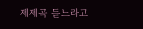제제곡 듣느라고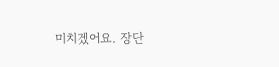미치겠어요. 장단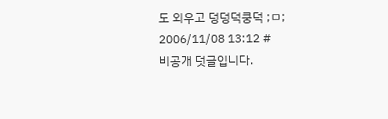도 외우고 덩덩덕쿵덕 ;ㅁ;
2006/11/08 13:12 #
비공개 덧글입니다.